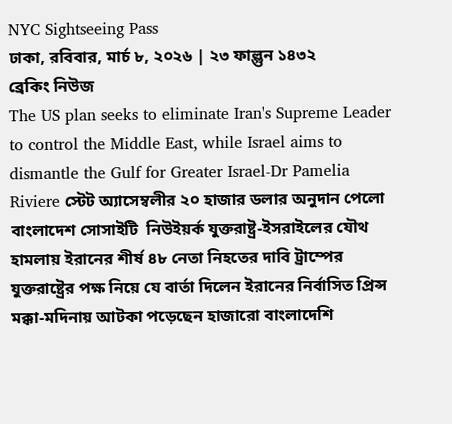NYC Sightseeing Pass
ঢাকা, রবিবার, মার্চ ৮, ২০২৬ | ২৩ ফাল্গুন ১৪৩২
ব্রেকিং নিউজ
The US plan seeks to eliminate Iran's Supreme Leader to control the Middle East, while Israel aims to dismantle the Gulf for Greater Israel-Dr Pamelia Riviere স্টেট অ্যাসেম্বলীর ২০ হাজার ডলার অনুদান পেলো  বাংলাদেশ সোসাইটি  নিউইয়র্ক যুক্তরাষ্ট্র-ইসরাইলের যৌথ হামলায় ইরানের শীর্ষ ৪৮ নেতা নিহতের দাবি ট্রাম্পের যুক্তরাষ্ট্রের পক্ষ নিয়ে যে বার্তা দিলেন ইরানের নির্বাসিত প্রিন্স মক্কা-মদিনায় আটকা পড়েছেন হাজারো বাংলাদেশি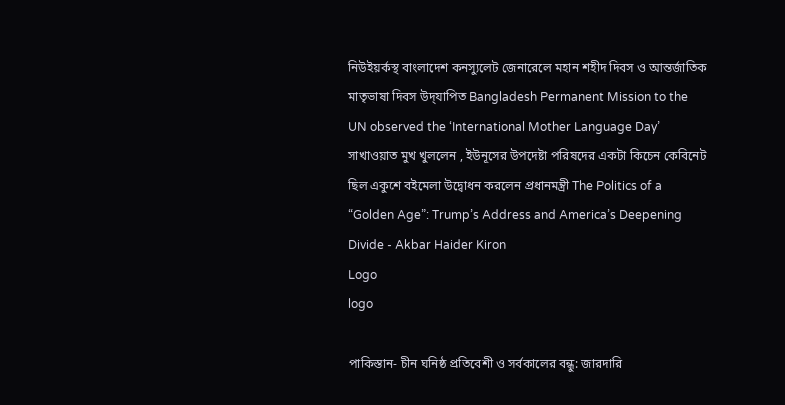নিউইয়র্কস্থ বাংলাদেশ কনস্যুলেট জেনারেলে মহান শহীদ দিবস ও আন্তর্জাতিক মাতৃভাষা দিবস উদ্‌যাপিত Bangladesh Permanent Mission to the UN observed the ‘International Mother Language Day’ সাখাওয়াত মুখ খুললেন , ইউনূসের উপদেষ্টা পরিষদের একটা কিচেন কেবিনেট ছিল একুশে বইমেলা উদ্বোধন করলেন প্রধানমন্ত্রী The Politics of a “Golden Age”: Trump’s Address and America’s Deepening Divide - Akbar Haider Kiron
Logo
logo

পাকিস্তান- চীন ঘনিষ্ঠ প্রতিবেশী ও সর্বকালের বন্ধু: জারদারি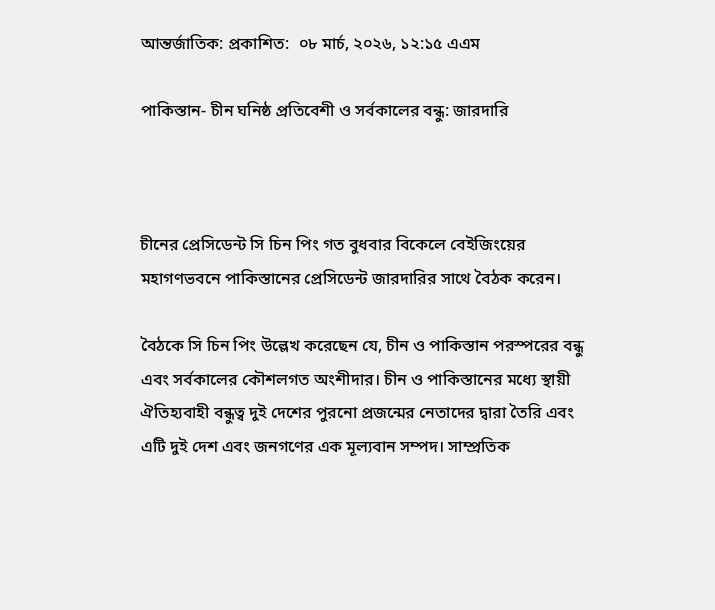আন্তর্জাতিক: প্রকাশিত:  ০৮ মার্চ, ২০২৬, ১২:১৫ এএম

পাকিস্তান- চীন ঘনিষ্ঠ প্রতিবেশী ও সর্বকালের বন্ধু: জারদারি



চীনের প্রেসিডেন্ট সি চিন পিং গত বুধবার বিকেলে বেইজিংয়ের মহাগণভবনে পাকিস্তানের প্রেসিডেন্ট জারদারির সাথে বৈঠক করেন।

বৈঠকে সি চিন পিং উল্লেখ করেছেন যে, চীন ও পাকিস্তান পরস্পরের বন্ধু এবং সর্বকালের কৌশলগত অংশীদার। চীন ও পাকিস্তানের মধ্যে স্থায়ী ঐতিহ্যবাহী বন্ধুত্ব দুই দেশের পুরনো প্রজন্মের নেতাদের দ্বারা তৈরি এবং এটি দুই দেশ এবং জনগণের এক মূল্যবান সম্পদ। সাম্প্রতিক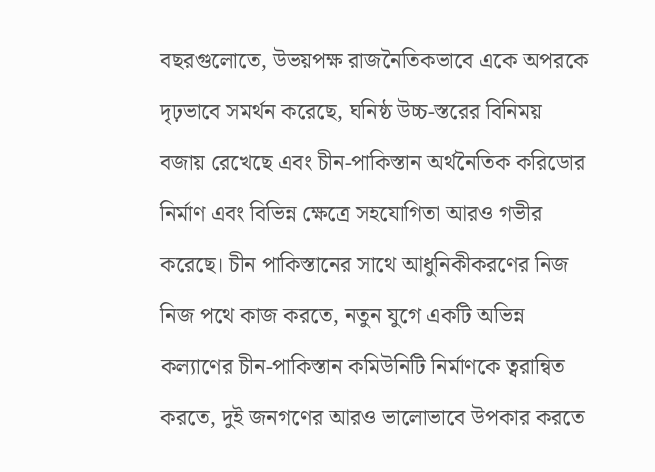বছরগুলোতে, উভয়পক্ষ রাজনৈতিকভাবে একে অপরকে দৃঢ়ভাবে সমর্থন করেছে, ঘনিষ্ঠ উচ্চ-স্তরের বিনিময় বজায় রেখেছে এবং চীন-পাকিস্তান অর্থনৈতিক করিডোর নির্মাণ এবং বিভিন্ন ক্ষেত্রে সহযোগিতা আরও গভীর করেছে। চীন পাকিস্তানের সাথে আধুনিকীকরণের নিজ নিজ পথে কাজ করতে, নতুন যুগে একটি অভিন্ন কল্যাণের চীন-পাকিস্তান কমিউনিটি নির্মাণকে ত্বরান্বিত করতে, দুই জনগণের আরও ভালোভাবে উপকার করতে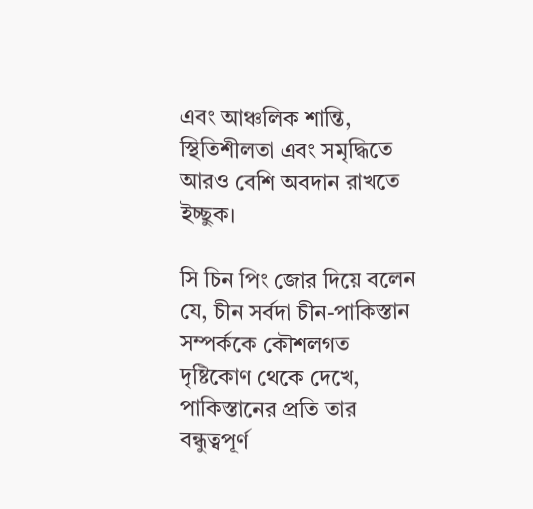এবং আঞ্চলিক শান্তি, স্থিতিশীলতা এবং সমৃদ্ধিতে আরও বেশি অবদান রাখতে ইচ্ছুক।

সি চিন পিং জোর দিয়ে বলেন যে, চীন সর্বদা চীন-পাকিস্তান সম্পর্ককে কৌশলগত দৃষ্টিকোণ থেকে দেখে, পাকিস্তানের প্রতি তার বন্ধুত্বপূর্ণ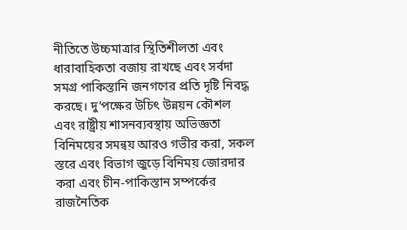নীতিতে উচ্চমাত্রার স্থিতিশীলতা এবং ধারাবাহিকতা বজায় রাখছে এবং সর্বদা সমগ্র পাকিস্তানি জনগণের প্রতি দৃষ্টি নিবদ্ধ করছে। দু’পক্ষের উচিৎ উন্নয়ন কৌশল এবং রাষ্ট্রীয় শাসনব্যবস্থায় অভিজ্ঞতা বিনিময়ের সমন্বয় আরও গভীর করা, সকল স্তরে এবং বিভাগ জুড়ে বিনিময় জোরদার করা এবং চীন-পাকিস্তান সম্পর্কের রাজনৈতিক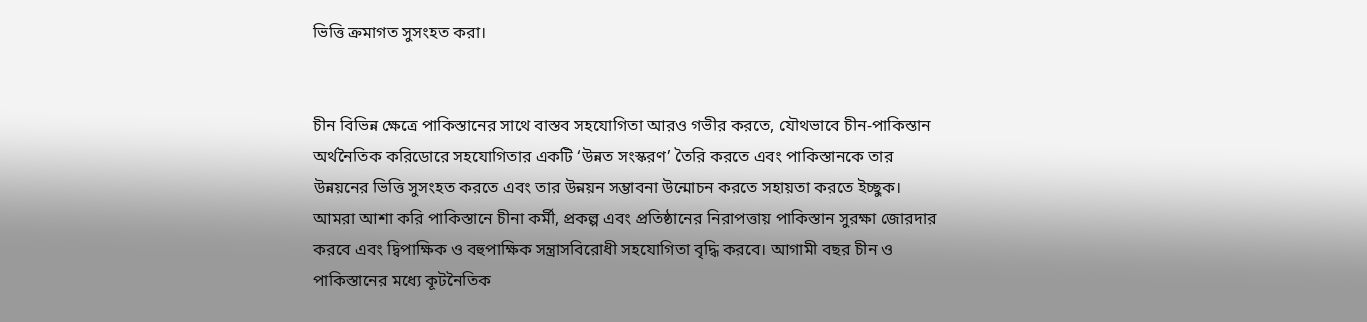ভিত্তি ক্রমাগত সুসংহত করা।


চীন বিভিন্ন ক্ষেত্রে পাকিস্তানের সাথে বাস্তব সহযোগিতা আরও গভীর করতে, যৌথভাবে চীন-পাকিস্তান অর্থনৈতিক করিডোরে সহযোগিতার একটি ‘উন্নত সংস্করণ’ তৈরি করতে এবং পাকিস্তানকে তার উন্নয়নের ভিত্তি সুসংহত করতে এবং তার উন্নয়ন সম্ভাবনা উন্মোচন করতে সহায়তা করতে ইচ্ছুক। আমরা আশা করি পাকিস্তানে চীনা কর্মী, প্রকল্প এবং প্রতিষ্ঠানের নিরাপত্তায় পাকিস্তান সুরক্ষা জোরদার করবে এবং দ্বিপাক্ষিক ও বহুপাক্ষিক সন্ত্রাসবিরোধী সহযোগিতা বৃদ্ধি করবে। আগামী বছর চীন ও পাকিস্তানের মধ্যে কূটনৈতিক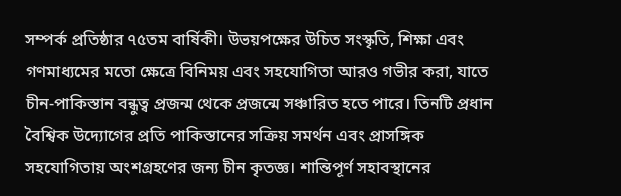সম্পর্ক প্রতিষ্ঠার ৭৫তম বার্ষিকী। উভয়পক্ষের উচিত সংস্কৃতি, শিক্ষা এবং গণমাধ্যমের মতো ক্ষেত্রে বিনিময় এবং সহযোগিতা আরও গভীর করা, যাতে চীন-পাকিস্তান বন্ধুত্ব প্রজন্ম থেকে প্রজন্মে সঞ্চারিত হতে পারে। তিনটি প্রধান বৈশ্বিক উদ্যোগের প্রতি পাকিস্তানের সক্রিয় সমর্থন এবং প্রাসঙ্গিক সহযোগিতায় অংশগ্রহণের জন্য চীন কৃতজ্ঞ। শান্তিপূর্ণ সহাবস্থানের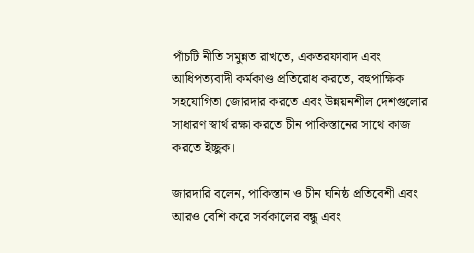পাঁচটি নীতি সমুন্নত রাখতে, একতরফাবাদ এবং আধিপত্যবাদী কর্মকাণ্ড প্রতিরোধ করতে, বহুপাক্ষিক সহযোগিতা জোরদার করতে এবং উন্নয়নশীল দেশগুলোর সাধারণ স্বার্থ রক্ষা করতে চীন পাকিস্তানের সাথে কাজ করতে ইচ্ছুক।

জারদারি বলেন, পাকিস্তান ও চীন ঘনিষ্ঠ প্রতিবেশী এবং আরও বেশি করে সর্বকালের বন্ধু এবং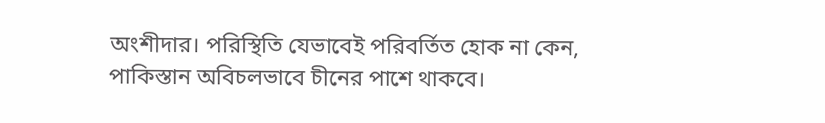অংশীদার। পরিস্থিতি যেভাবেই পরিবর্তিত হোক না কেন, পাকিস্তান অবিচলভাবে চীনের পাশে থাকবে।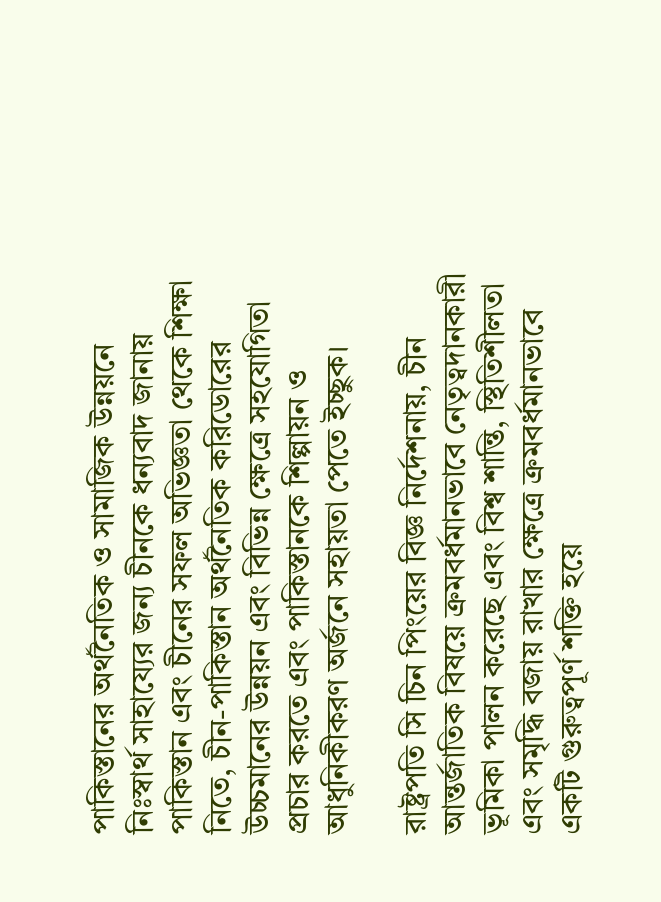পাকিস্তানের অর্থনৈতিক ও সামাজিক উন্নয়নে নিঃস্বার্থ সাহায্যের জন্য চীনকে ধন্যবাদ জানায় পাকিস্তান এবং চীনের সফল অভিজ্ঞতা থেকে শিক্ষা নিতে, চীন-পাকিস্তান অর্থনৈতিক করিডোরের উচ্চমানের উন্নয়ন এবং বিভিন্ন ক্ষেত্রে সহযোগিতা প্রচার করতে এবং পাকিস্তানকে শিল্পায়ন ও আধুনিকীকরণ অর্জনে সহায়তা পেতে ইচ্ছুক।

রাষ্ট্রপতি সি চিন পিংয়ের বিজ্ঞ নির্দেশনায়, চীন আন্তর্জাতিক বিষয়ে ক্রমবর্ধমানভাবে নেতৃত্বদানকারী ভূমিকা পালন করেছে এবং বিশ্ব শান্তি, স্থিতিশীলতা এবং সমৃদ্ধি বজায় রাখার ক্ষেত্রে ক্রমবর্ধমানভাবে একটি গুরুত্বপূর্ণ শক্তি হয়ে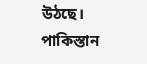উঠছে। পাকিস্তান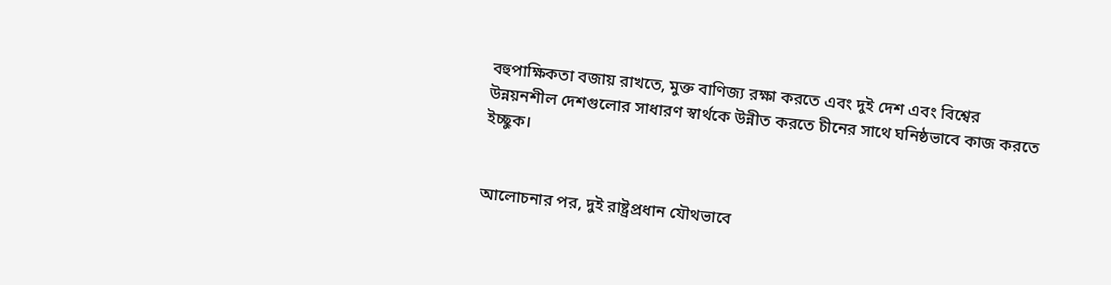বহুপাক্ষিকতা বজায় রাখতে, মুক্ত বাণিজ্য রক্ষা করতে এবং দুই দেশ এবং বিশ্বের উন্নয়নশীল দেশগুলোর সাধারণ স্বার্থকে উন্নীত করতে চীনের সাথে ঘনিষ্ঠভাবে কাজ করতে ইচ্ছুক।


আলোচনার পর, দুই রাষ্ট্রপ্রধান যৌথভাবে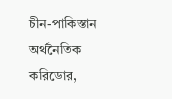চীন-পাকিস্তান অর্থনৈতিক করিডোর,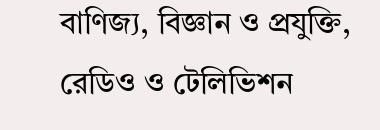বাণিজ্য, বিজ্ঞান ও প্রযুক্তি, রেডিও ও টেলিভিশন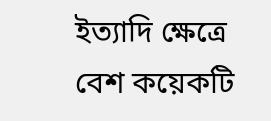ইত্যাদি ক্ষেত্রে বেশ কয়েকটি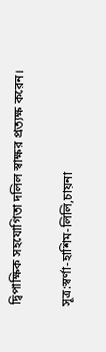দ্বিপাক্ষিক সহযোগিতা দলিল স্বাক্ষর প্রত্যক্ষ করেন।

সূত্র:স্বর্ণা-হাশিম-লিলি,চায়না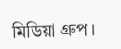মিডিয়া গ্রুপ।